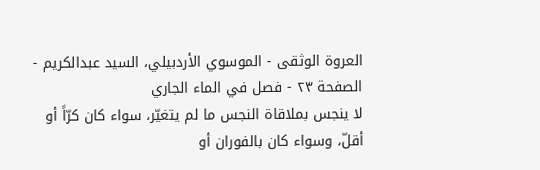العروة الوثقى - الموسوي الأردبيلي، السيد عبدالكريم - الصفحة ٢٣ - فصل في الماء الجاري
لا ينجس بملاقاة النجس ما لم يتغيّر، سواء كان كرّاً أو أقلّ، وسواء كان بالفوران أو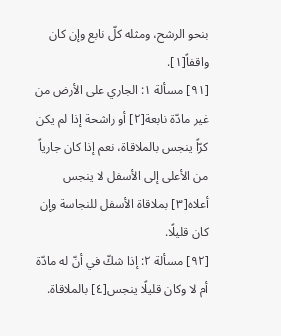بنحو الرشح، ومثله كلّ نابع وإن كان واقفاً[١].
[٩١] مسألة ١: الجاري على الأرض من غير مادّة نابعة[٢] أو راشحة إذا لم يكن كرّاً ينجس بالملاقاة، نعم إذا كان جارياً من الأعلى إلى الأسفل لا ينجس أعلاه[٣] بملاقاة الأسفل للنجاسة وإن كان قليلًا.
[٩٢] مسألة ٢: إذا شكّ في أنّ له مادّة أم لا وكان قليلًا ينجس[٤] بالملاقاة.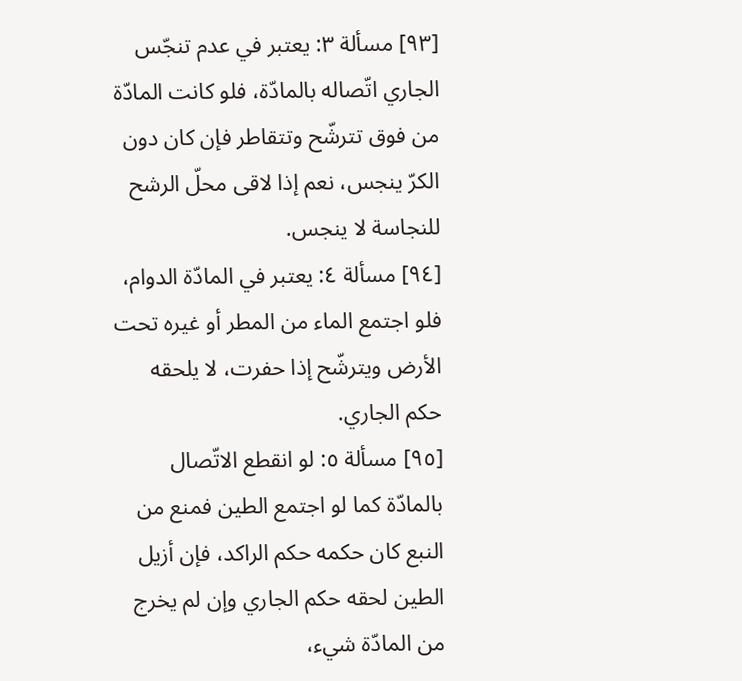[٩٣] مسألة ٣: يعتبر في عدم تنجّس الجاري اتّصاله بالمادّة، فلو كانت المادّة من فوق تترشّح وتتقاطر فإن كان دون الكرّ ينجس، نعم إذا لاقى محلّ الرشح للنجاسة لا ينجس.
[٩٤] مسألة ٤: يعتبر في المادّة الدوام، فلو اجتمع الماء من المطر أو غيره تحت الأرض ويترشّح إذا حفرت، لا يلحقه حكم الجاري.
[٩٥] مسألة ٥: لو انقطع الاتّصال بالمادّة كما لو اجتمع الطين فمنع من النبع كان حكمه حكم الراكد، فإن أزيل الطين لحقه حكم الجاري وإن لم يخرج من المادّة شيء،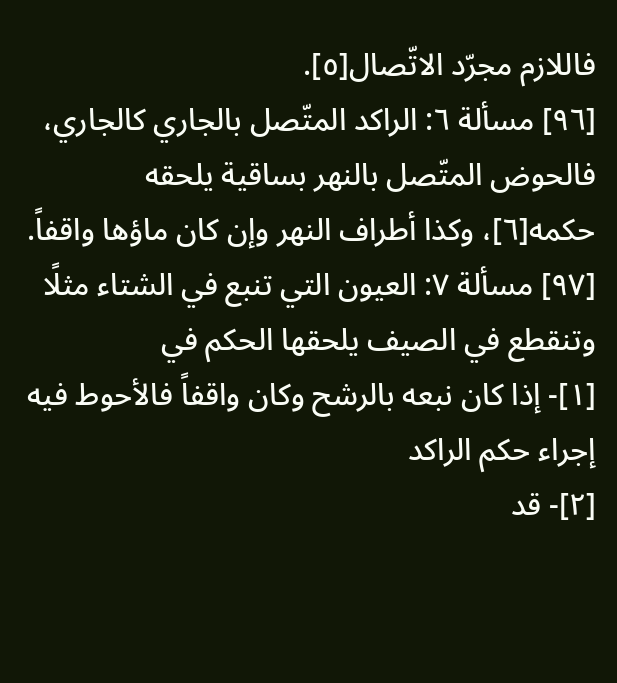فاللازم مجرّد الاتّصال[٥].
[٩٦] مسألة ٦: الراكد المتّصل بالجاري كالجاري، فالحوض المتّصل بالنهر بساقية يلحقه حكمه[٦]، وكذا أطراف النهر وإن كان ماؤها واقفاً.
[٩٧] مسألة ٧: العيون التي تنبع في الشتاء مثلًا وتنقطع في الصيف يلحقها الحكم في
[١]- إذا كان نبعه بالرشح وكان واقفاً فالأحوط فيه إجراء حكم الراكد
[٢]- قد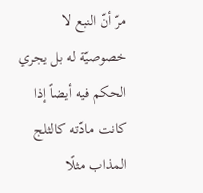مرّ أنّ النبع لا خصوصيّة له بل يجري الحكم فيه أيضاً إذا كانت مادّته كالثلج المذاب مثلًا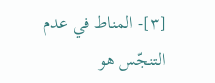[٣]- المناط في عدم التنجّس هو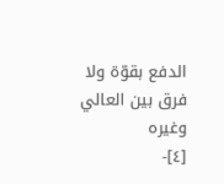الدفع بقوّة ولا فرق بين العالي وغيره
[٤]-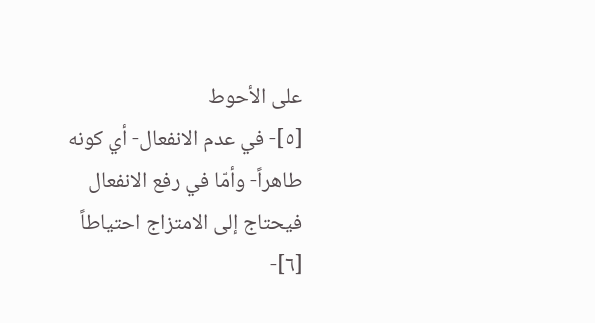على الأحوط
[٥]- في عدم الانفعال- أي كونه طاهراً- وأمّا في رفع الانفعال فيحتاج إلى الامتزاج احتياطاً
[٦]-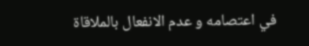في اعتصامه و عدم الانفعال بالملاقاة